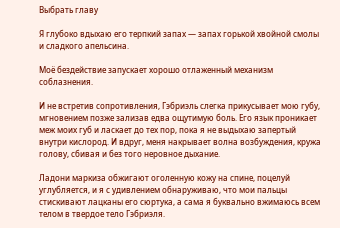Выбрать главу

Я глубоко вдыхаю его терпкий запах — запах горькой хвойной смолы и сладкого апельсина.

Моё бездействие запускает хорошо отлаженный механизм соблазнения.

И не встретив сопротивления, Гэбриэль слегка прикусывает мою губу, мгновением позже зализав едва ощутимую боль. Его язык проникает меж моих губ и ласкает до тех пор, пока я не выдыхаю запертый внутри кислород. И вдруг, меня накрывает волна возбуждения, кружа голову, сбивая и без того неровное дыхание.

Ладони маркиза обжигают оголенную кожу на спине, поцелуй углубляется, и я с удивлением обнаруживаю, что мои пальцы стискивают лацканы его сюртука, а сама я буквально вжимаюсь всем телом в твердое тело Гэбриэля.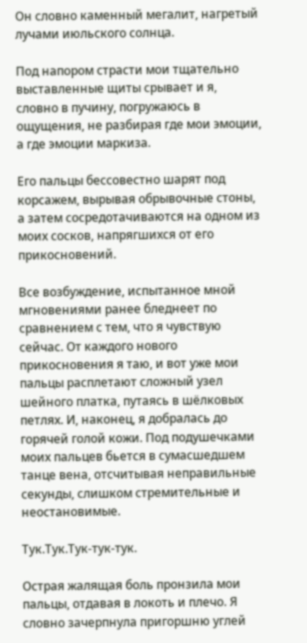Он словно каменный мегалит, нагретый лучами июльского солнца.

Под напором страсти мои тщательно выставленные щиты срывает и я, словно в пучину, погружаюсь в ощущения, не разбирая где мои эмоции, а где эмоции маркиза.

Его пальцы бессовестно шарят под корсажем, вырывая обрывочные стоны, а затем сосредотачиваются на одном из моих сосков, напрягшихся от его прикосновений.

Все возбуждение, испытанное мной мгновениями ранее бледнеет по сравнением с тем, что я чувствую сейчас. От каждого нового прикосновения я таю, и вот уже мои пальцы расплетают сложный узел шейного платка, путаясь в шёлковых петлях. И, наконец, я добралась до горячей голой кожи. Под подушечками моих пальцев бьется в сумасшедшем танце вена, отсчитывая неправильные секунды, слишком стремительные и неостановимые.

Тук.Тук.Тук-тук-тук.

Острая жалящая боль пронзила мои пальцы, отдавая в локоть и плечо. Я словно зачерпнула пригоршню углей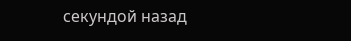секундой назад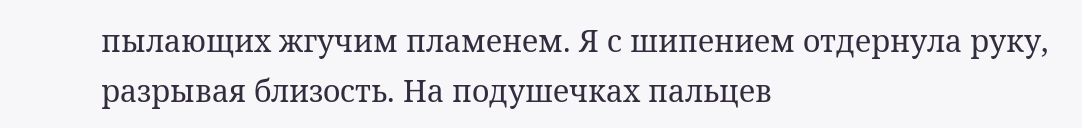пылающих жгучим пламенем. Я с шипением отдернула руку, разрывая близость. На подушечках пальцев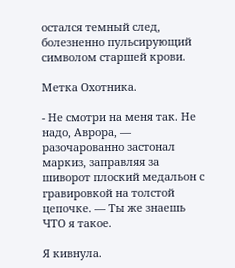остался темный след, болезненно пульсирующий символом старшей крови.

Метка Охотника.

- Не смотри на меня так. Не надо, Аврора, — разочарованно застонал маркиз, заправляя за шиворот плоский медальон с гравировкой на толстой цепочке. — Ты же знаешь ЧТО я такое.

Я кивнула.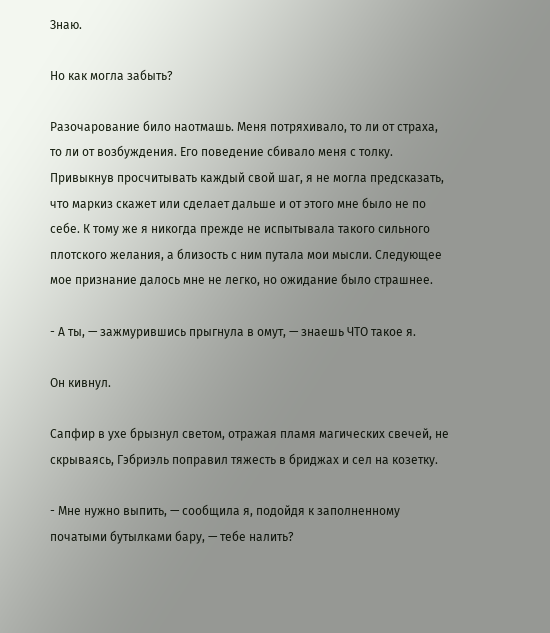Знаю.

Но как могла забыть?

Разочарование било наотмашь. Меня потряхивало, то ли от страха, то ли от возбуждения. Его поведение сбивало меня с толку. Привыкнув просчитывать каждый свой шаг, я не могла предсказать, что маркиз скажет или сделает дальше и от этого мне было не по себе. К тому же я никогда прежде не испытывала такого сильного плотского желания, а близость с ним путала мои мысли. Следующее мое признание далось мне не легко, но ожидание было страшнее.

- А ты, — зажмурившись прыгнула в омут, — знаешь ЧТО такое я.

Он кивнул.

Сапфир в ухе брызнул светом, отражая пламя магических свечей, не скрываясь, Гэбриэль поправил тяжесть в бриджах и сел на козетку.

- Мне нужно выпить, — сообщила я, подойдя к заполненному початыми бутылками бару, — тебе налить?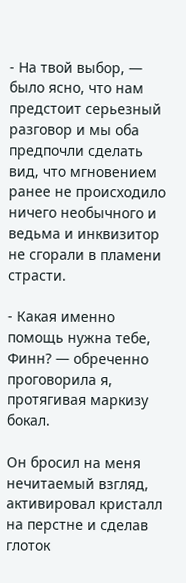- На твой выбор, — было ясно, что нам предстоит серьезный разговор и мы оба предпочли сделать вид, что мгновением ранее не происходило ничего необычного и ведьма и инквизитор не сгорали в пламени страсти.

- Какая именно помощь нужна тебе, Финн? — обреченно проговорила я, протягивая маркизу бокал.

Он бросил на меня нечитаемый взгляд, активировал кристалл на перстне и сделав глоток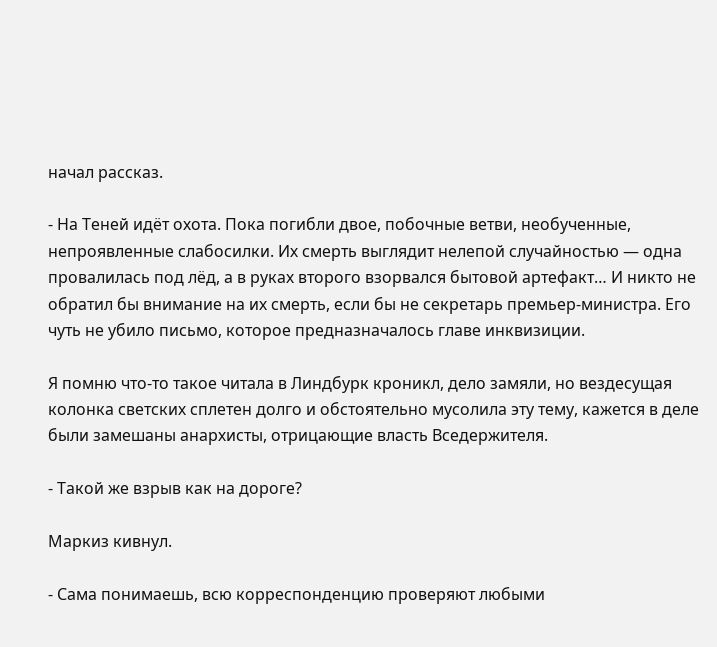начал рассказ.

- На Теней идёт охота. Пока погибли двое, побочные ветви, необученные, непроявленные слабосилки. Их смерть выглядит нелепой случайностью — одна провалилась под лёд, а в руках второго взорвался бытовой артефакт… И никто не обратил бы внимание на их смерть, если бы не секретарь премьер-министра. Его чуть не убило письмо, которое предназначалось главе инквизиции.

Я помню что-то такое читала в Линдбурк кроникл, дело замяли, но вездесущая колонка светских сплетен долго и обстоятельно мусолила эту тему, кажется в деле были замешаны анархисты, отрицающие власть Вседержителя.

- Такой же взрыв как на дороге?

Маркиз кивнул.

- Сама понимаешь, всю корреспонденцию проверяют любыми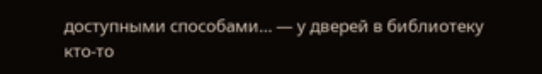доступными способами… — у дверей в библиотеку кто-то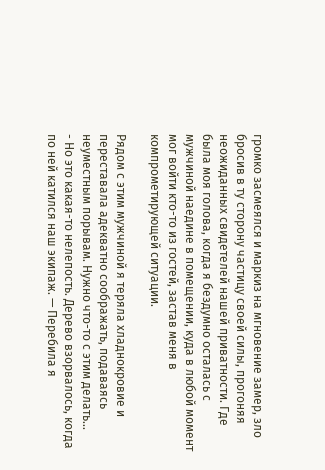громко засмеялся и маркиз на мгновение замер, зло бросив в ту сторону частицу своей силы, прогоняя неожиданных свидетелей нашей приватности. Где была моя голова, когда я бездумно осталась с мужчиной наедине в помещении, куда в любой момент мог войти кто-то из гостей, застав меня в компрометирующей ситуации.

Рядом с этим мужчиной я теряла хладнокровие и переставала адекватно соображать, подаваясь неуместным порывам. Нужно что-то с этим делать...
- Но это какая-то нелепость. Дерево взорвалось, когда по ней катился наш экипаж. — Перебила я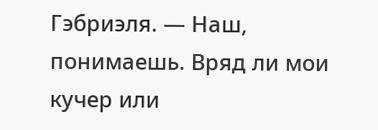Гэбриэля. — Наш, понимаешь. Вряд ли мои кучер или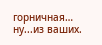горничная… ну...из ваших.